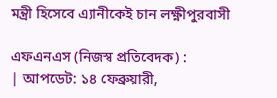মন্ত্রী হিসেবে এ্যানীকেই চান লক্ষ্ণীপুরবাসী

এফএনএস (নিজস্ব প্রতিবেদক) :
| আপডেট: ১৪ ফেব্রুয়ারী,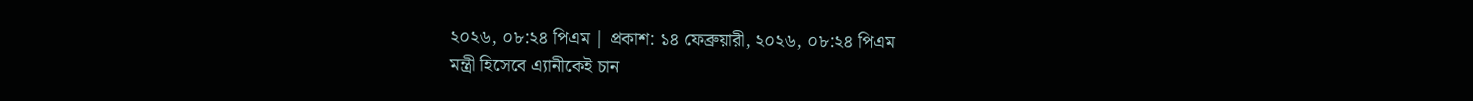২০২৬, ০৮:২৪ পিএম | প্রকাশ: ১৪ ফেব্রুয়ারী, ২০২৬, ০৮:২৪ পিএম
মন্ত্রী হিসেবে এ্যানীকেই চান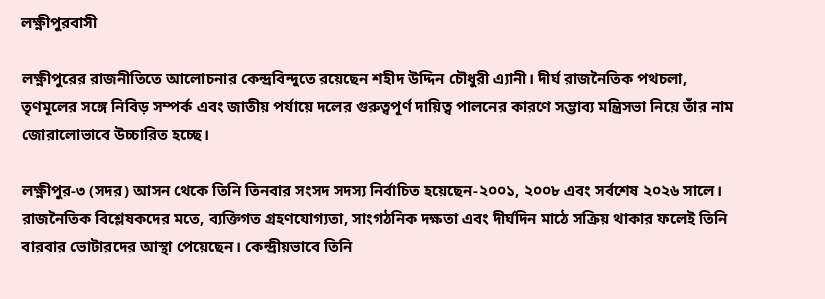লক্ষ্ণীপুরবাসী

লক্ষ্ণীপুরের রাজনীতিতে আলোচনার কেন্দ্রবিন্দুতে রয়েছেন শহীদ উদ্দিন চৌধুরী এ্যানী। দীর্ঘ রাজনৈতিক পথচলা, তৃণমূলের সঙ্গে নিবিড় সম্পর্ক এবং জাতীয় পর্যায়ে দলের গুরুত্বপূর্ণ দায়িত্ব পালনের কারণে সম্ভাব্য মন্ত্রিসভা নিয়ে তাঁর নাম জোরালোভাবে উচ্চারিত হচ্ছে।

লক্ষ্ণীপুর-৩ (সদর) আসন থেকে তিনি তিনবার সংসদ সদস্য নির্বাচিত হয়েছেন-২০০১, ২০০৮ এবং সর্বশেষ ২০২৬ সালে।  রাজনৈতিক বিশ্লেষকদের মতে, ব্যক্তিগত গ্রহণযোগ্যতা, সাংগঠনিক দক্ষতা এবং দীর্ঘদিন মাঠে সক্রিয় থাকার ফলেই তিনি বারবার ভোটারদের আস্থা পেয়েছেন। কেন্দ্রীয়ভাবে তিনি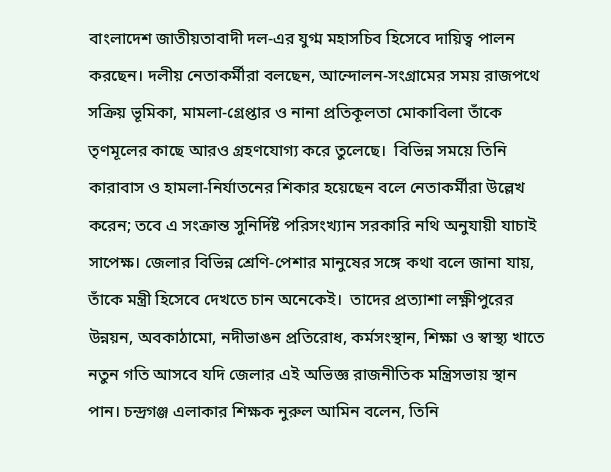বাংলাদেশ জাতীয়তাবাদী দল-এর যুগ্ম মহাসচিব হিসেবে দায়িত্ব পালন করছেন। দলীয় নেতাকর্মীরা বলছেন, আন্দোলন-সংগ্রামের সময় রাজপথে সক্রিয় ভূমিকা, মামলা-গ্রেপ্তার ও নানা প্রতিকূলতা মোকাবিলা তাঁকে তৃণমূলের কাছে আরও গ্রহণযোগ্য করে তুলেছে।  বিভিন্ন সময়ে তিনি কারাবাস ও হামলা-নির্যাতনের শিকার হয়েছেন বলে নেতাকর্মীরা উল্লেখ করেন; তবে এ সংক্রান্ত সুনির্দিষ্ট পরিসংখ্যান সরকারি নথি অনুযায়ী যাচাই সাপেক্ষ। জেলার বিভিন্ন শ্রেণি-পেশার মানুষের সঙ্গে কথা বলে জানা যায়, তাঁকে মন্ত্রী হিসেবে দেখতে চান অনেকেই।  তাদের প্রত্যাশা লক্ষ্ণীপুরের উন্নয়ন, অবকাঠামো, নদীভাঙন প্রতিরোধ, কর্মসংস্থান, শিক্ষা ও স্বাস্থ্য খাতে নতুন গতি আসবে যদি জেলার এই অভিজ্ঞ রাজনীতিক মন্ত্রিসভায় স্থান পান। চন্দ্রগঞ্জ এলাকার শিক্ষক নুরুল আমিন বলেন, তিনি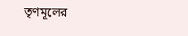তৃণমূলের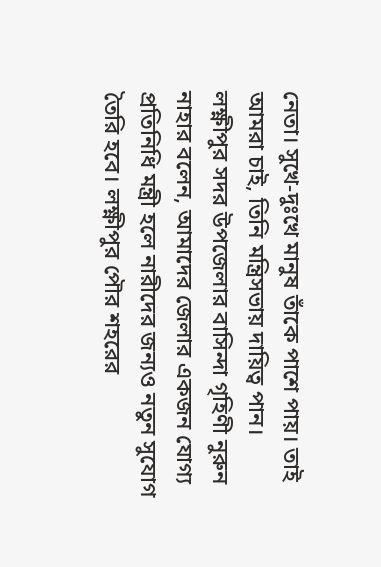নেতা। সুখে-দুঃখে মানুষ তাঁকে পাশে পায়। তাই আমরা চাই, তিনি মন্ত্রিসভায় দায়িত্ব পান। লক্ষ্ণীপুর সদর উপজেলার বাসিন্দা গৃহিণী নুরুন নাহার বলেন, আমাদের জেলার একজন যোগ্য প্রতিনিধি মন্ত্রী হলে নারীদের জন্যও নতুন সুযোগ তৈরি হবে। লক্ষ্ণীপুর পৌর শহরের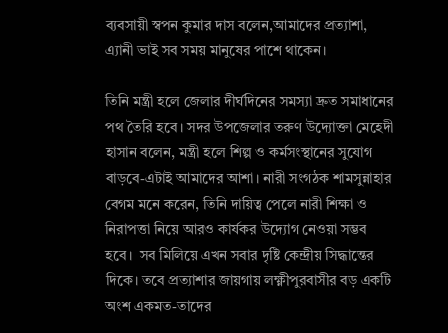ব্যবসায়ী স্বপন কুমার দাস বলেন,আমাদের প্রত্যাশা, এ্যানী ভাই সব সময় মানুষের পাশে থাকেন।

তিনি মন্ত্রী হলে জেলার দীর্ঘদিনের সমস্যা দ্রুত সমাধানের পথ তৈরি হবে। সদর উপজেলার তরুণ উদ্যোক্তা মেহেদী হাসান বলেন, মন্ত্রী হলে শিল্প ও কর্মসংস্থানের সুযোগ বাড়বে-এটাই আমাদের আশা। নারী সংগঠক শামসুন্নাহার বেগম মনে করেন, তিনি দায়িত্ব পেলে নারী শিক্ষা ও নিরাপত্তা নিয়ে আরও কার্যকর উদ্যোগ নেওয়া সম্ভব হবে।  সব মিলিয়ে এখন সবার দৃষ্টি কেন্দ্রীয় সিদ্ধান্তের দিকে। তবে প্রত্যাশার জায়গায় লক্ষ্ণীপুরবাসীর বড় একটি অংশ একমত-তাদের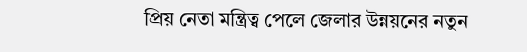প্রিয় নেতা মন্ত্রিত্ব পেলে জেলার উন্নয়নের নতুন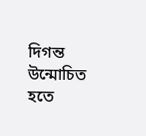দিগন্ত উন্মোচিত হতে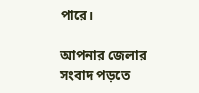পারে।

আপনার জেলার সংবাদ পড়তে